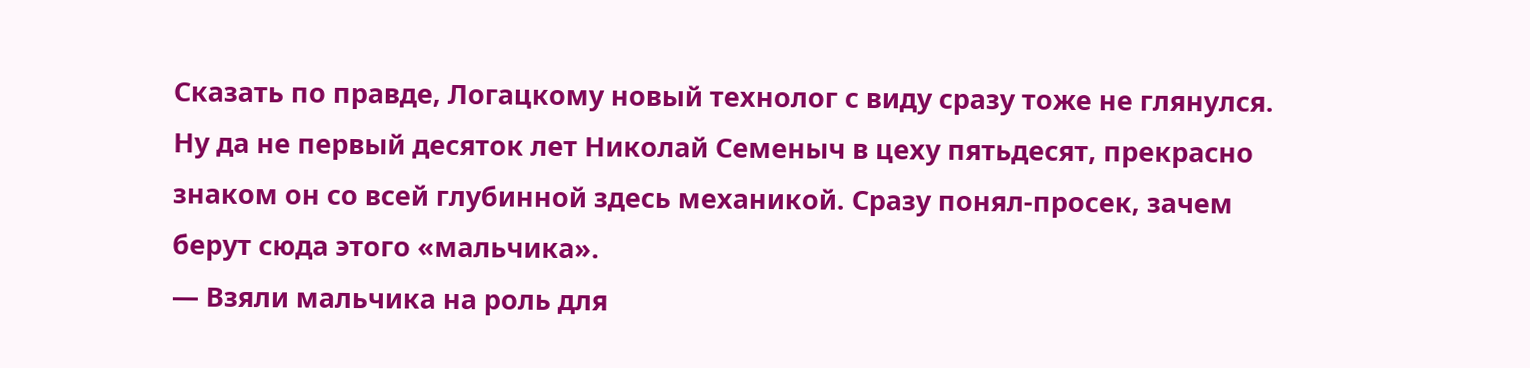Сказать по правде, Логацкому новый технолог с виду сразу тоже не глянулся. Ну да не первый десяток лет Николай Семеныч в цеху пятьдесят, прекрасно знаком он со всей глубинной здесь механикой. Сразу понял-просек, зачем берут сюда этого «мальчика».
— Взяли мальчика на роль для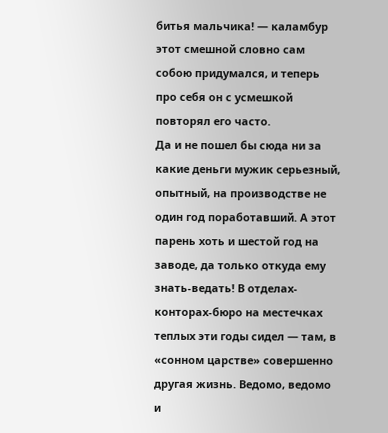битья мальчика! — каламбур этот смешной словно сам собою придумался, и теперь про себя он с усмешкой повторял его часто.
Да и не пошел бы сюда ни за какие деньги мужик серьезный, опытный, на производстве не один год поработавший. А этот парень хоть и шестой год на заводе, да только откуда ему знать-ведать! В отделах-конторах-бюро на местечках теплых эти годы сидел — там, в «сонном царстве» совершенно другая жизнь. Ведомо, ведомо и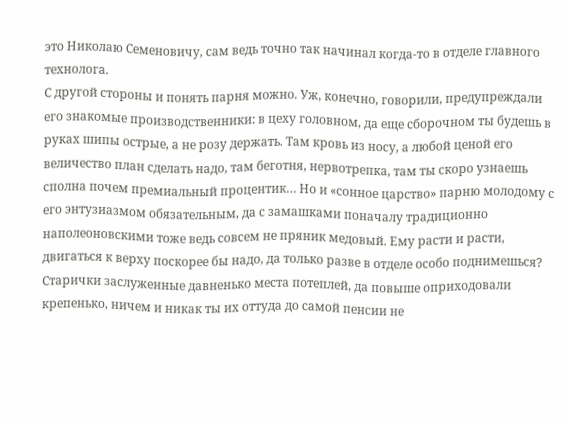это Николаю Семеновичу, сам ведь точно так начинал когда-то в отделе главного технолога.
С другой стороны и понять парня можно. Уж, конечно, говорили, предупреждали его знакомые производственники: в цеху головном, да еще сборочном ты будешь в руках шипы острые, а не розу держать. Там кровь из носу, а любой ценой его величество план сделать надо, там беготня, нервотрепка, там ты скоро узнаешь сполна почем премиальный процентик… Но и «сонное царство» парню молодому с его энтузиазмом обязательным, да с замашками поначалу традиционно наполеоновскими тоже ведь совсем не пряник медовый. Ему расти и расти, двигаться к верху поскорее бы надо, да только разве в отделе особо поднимешься? Старички заслуженные давненько места потеплей, да повыше оприходовали крепенько, ничем и никак ты их оттуда до самой пенсии не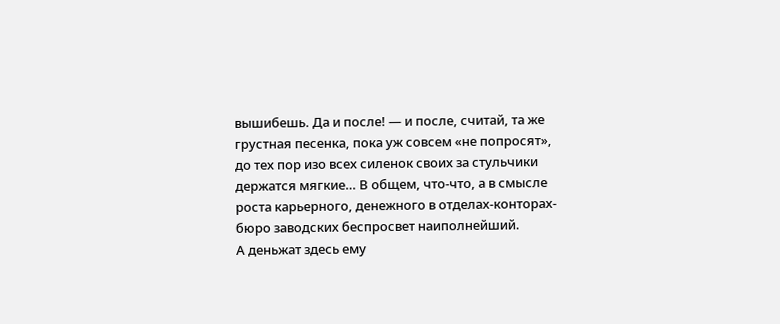вышибешь. Да и после! — и после, считай, та же грустная песенка, пока уж совсем «не попросят», до тех пор изо всех силенок своих за стульчики держатся мягкие… В общем, что-что, а в смысле роста карьерного, денежного в отделах-конторах-бюро заводских беспросвет наиполнейший.
А деньжат здесь ему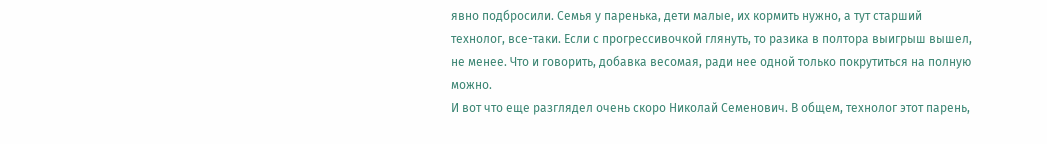явно подбросили. Семья у паренька, дети малые, их кормить нужно, а тут старший технолог, все-таки. Если с прогрессивочкой глянуть, то разика в полтора выигрыш вышел, не менее. Что и говорить, добавка весомая, ради нее одной только покрутиться на полную можно.
И вот что еще разглядел очень скоро Николай Семенович. В общем, технолог этот парень,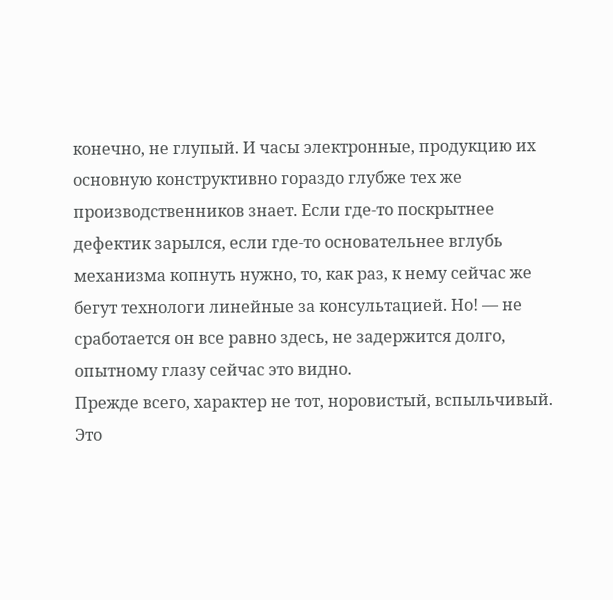конечно, не глупый. И часы электронные, продукцию их основную конструктивно гораздо глубже тех же производственников знает. Если где-то поскрытнее дефектик зарылся, если где-то основательнее вглубь механизма копнуть нужно, то, как раз, к нему сейчас же бегут технологи линейные за консультацией. Но! — не сработается он все равно здесь, не задержится долго, опытному глазу сейчас это видно.
Прежде всего, характер не тот, норовистый, вспыльчивый. Это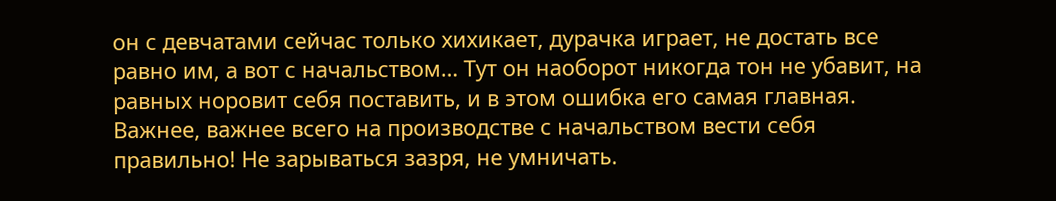он с девчатами сейчас только хихикает, дурачка играет, не достать все равно им, а вот с начальством… Тут он наоборот никогда тон не убавит, на равных норовит себя поставить, и в этом ошибка его самая главная. Важнее, важнее всего на производстве с начальством вести себя правильно! Не зарываться зазря, не умничать.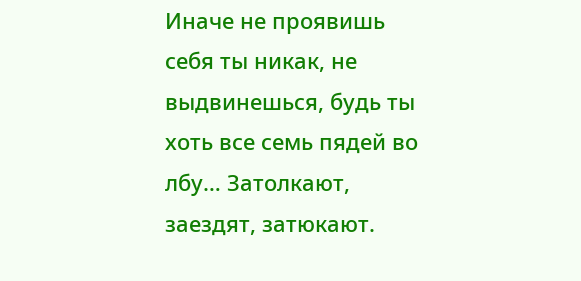Иначе не проявишь себя ты никак, не выдвинешься, будь ты хоть все семь пядей во лбу… Затолкают, заездят, затюкают.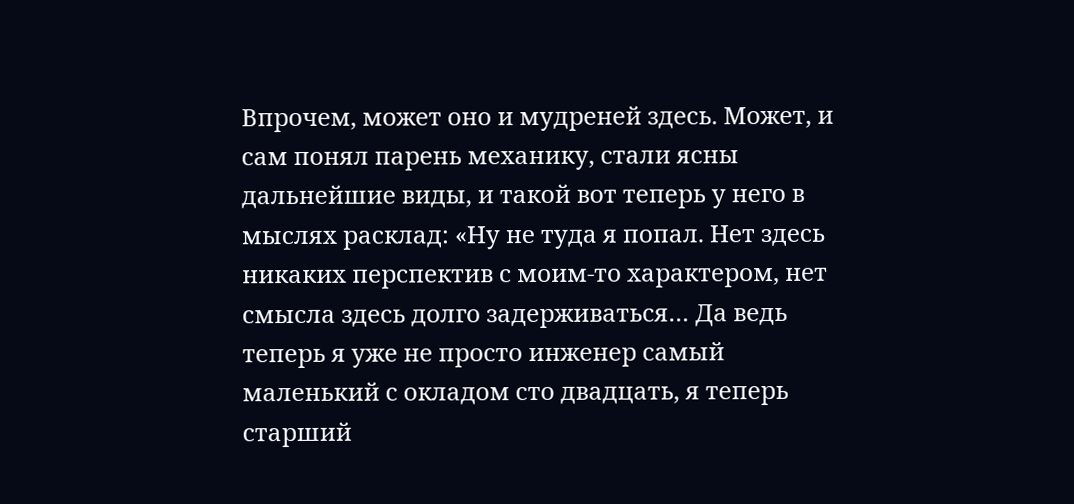Впрочем, может оно и мудреней здесь. Может, и сам понял парень механику, стали ясны дальнейшие виды, и такой вот теперь у него в мыслях расклад: «Ну не туда я попал. Нет здесь никаких перспектив с моим-то характером, нет смысла здесь долго задерживаться… Да ведь теперь я уже не просто инженер самый маленький с окладом сто двадцать, я теперь старший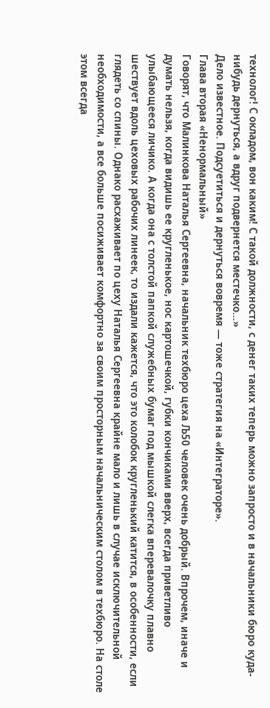технолог! С окладом, вон каким! С такой должности, с денег таких теперь можно запросто и в начальники бюро куда-нибудь дернуться, а вдруг подвернется местечко…»
Дело известное. Подсуетиться и дернуться вовремя — тоже стратегия на «Интеграторе».
Глава вторая «Ненормальный»
Говорят, что Малинкова Наталья Сергеевна, начальник техбюро цеха Љ50 человек очень добрый. Впрочем, иначе и думать нельзя, когда видишь ее кругленькое, нос картошечкой, губки кончиками вверх, всегда приветливо улыбающееся личико. А когда она с толстой папкой служебных бумаг под мышкой слегка вперевалочку плавно шествует вдоль цеховых рабочих линеек, то издали кажется, что это колобок кругленький катится, в особенности, если глядеть со спины. Однако расхаживает по цеху Наталья Сергеевна крайне мало и лишь в случае исключительной необходимости, а все больше посиживает комфортно за своим просторным начальническим столом в техбюро. На столе этом всегда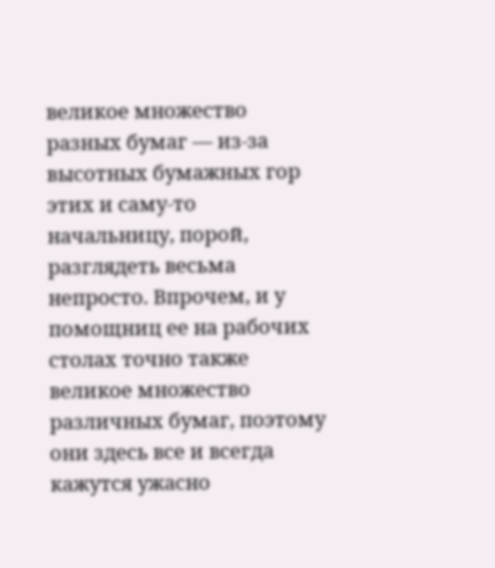великое множество разных бумаг — из-за высотных бумажных гор этих и саму-то начальницу, порой, разглядеть весьма непросто. Впрочем, и у помощниц ее на рабочих столах точно также великое множество различных бумаг, поэтому они здесь все и всегда кажутся ужасно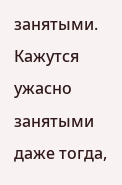занятыми. Кажутся ужасно занятыми даже тогда,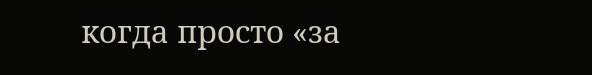когда просто «за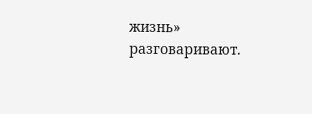жизнь» разговаривают.